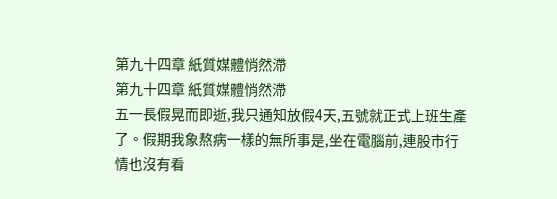第九十四章 紙質媒體悄然滯
第九十四章 紙質媒體悄然滯
五一長假晃而即逝,我只通知放假4天,五號就正式上班生產了。假期我象熬病一樣的無所事是,坐在電腦前,連股市行情也沒有看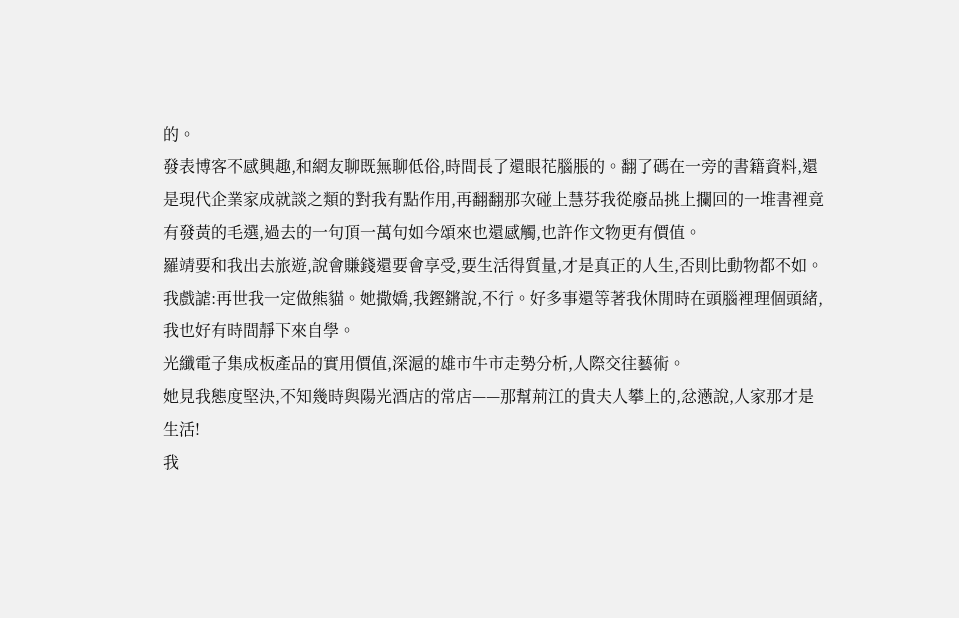的。
發表博客不感興趣,和網友聊既無聊低俗,時間長了還眼花腦脹的。翻了碼在一旁的書籍資料,還是現代企業家成就談之類的對我有點作用,再翻翻那次碰上慧芬我從廢品挑上攔回的一堆書裡竟有發黃的毛選,過去的一句頂一萬句如今頌來也還感觸,也許作文物更有價值。
羅靖要和我出去旅遊,說會賺錢還要會享受,要生活得質量,才是真正的人生,否則比動物都不如。
我戲謔:再世我一定做熊貓。她撒嬌,我鏗鏘說,不行。好多事還等著我休閒時在頭腦裡理個頭緒,我也好有時間靜下來自學。
光纖電子集成板產品的實用價值,深滬的雄市牛市走勢分析,人際交往藝術。
她見我態度堅決,不知幾時與陽光酒店的常店——那幫荊江的貴夫人攀上的,忿懣說,人家那才是生活!
我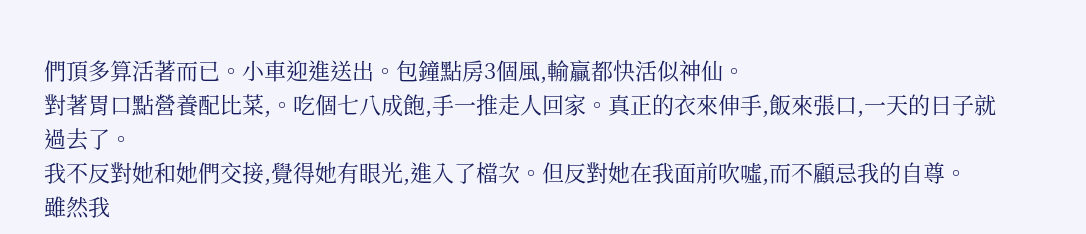們頂多算活著而已。小車迎進送出。包鐘點房3個風,輸贏都快活似神仙。
對著胃口點營養配比菜,。吃個七八成飽,手一推走人回家。真正的衣來伸手,飯來張口,一天的日子就過去了。
我不反對她和她們交接,覺得她有眼光,進入了檔次。但反對她在我面前吹噓,而不顧忌我的自尊。
雖然我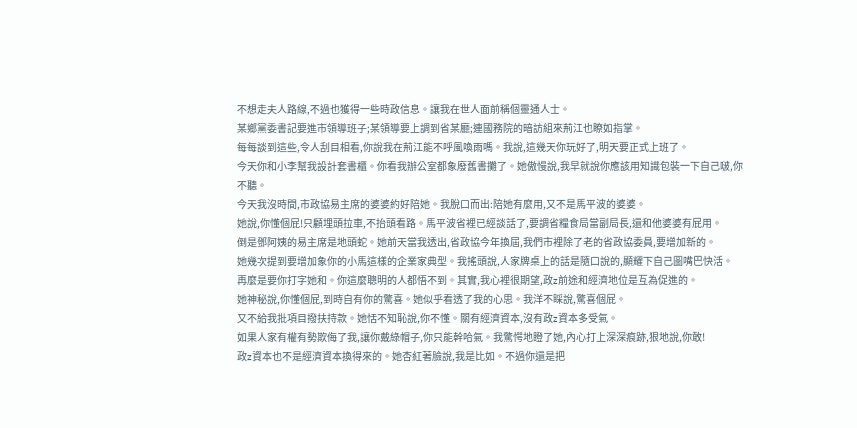不想走夫人路線,不過也獲得一些時政信息。讓我在世人面前稱個靈通人士。
某鄉黨委書記要進市領導班子;某領導要上調到省某廳;連國務院的暗訪組來荊江也瞭如指掌。
每每談到這些,令人刮目相看,你說我在荊江能不呼風喚雨嗎。我說,這幾天你玩好了,明天要正式上班了。
今天你和小李幫我設計套書櫃。你看我辦公室都象廢舊書攤了。她傲慢說,我早就說你應該用知識包裝一下自己啵,你不聽。
今天我沒時間,市政協易主席的婆婆約好陪她。我脫口而出:陪她有麼用,又不是馬平波的婆婆。
她說,你懂個屁!只顧埋頭拉車,不抬頭看路。馬平波省裡已經談話了,要調省糧食局當副局長,還和他婆婆有屁用。
倒是鄧阿姨的易主席是地頭蛇。她前天當我透出,省政協今年換屆,我們市裡除了老的省政協委員,要增加新的。
她幾次提到要增加象你的小馬這樣的企業家典型。我搖頭說,人家牌桌上的話是隨口說的,顯耀下自己圖嘴巴快活。
再麼是要你打字她和。你這麼聰明的人都悟不到。其實,我心裡很期望,政z前途和經濟地位是互為促進的。
她神秘說,你懂個屁,到時自有你的驚喜。她似乎看透了我的心思。我洋不睬說,驚喜個屁。
又不給我批項目撥扶持款。她恬不知恥說,你不懂。關有經濟資本,沒有政z資本多受氣。
如果人家有權有勢欺侮了我,讓你戴綠帽子,你只能幹哈氣。我驚愕地瞪了她,內心打上深深痕跡,狠地說,你敢!
政z資本也不是經濟資本換得來的。她杏紅著臉說,我是比如。不過你還是把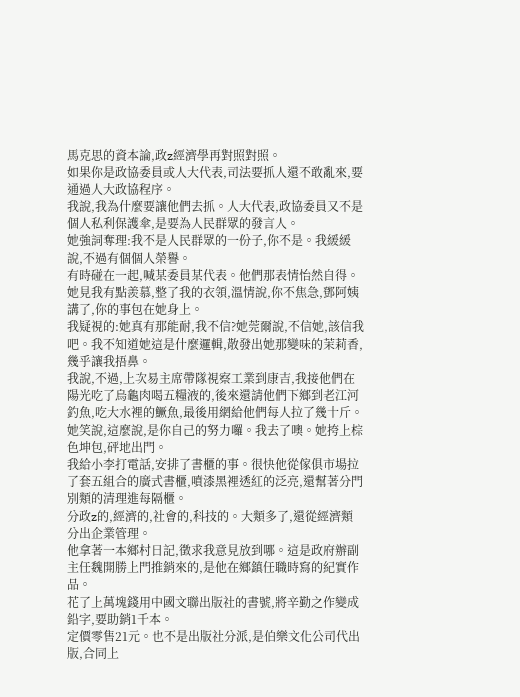馬克思的資本論,政z經濟學再對照對照。
如果你是政協委員或人大代表,司法要抓人還不敢亂來,要通過人大政協程序。
我說,我為什麼要讓他們去抓。人大代表,政協委員又不是個人私利保護傘,是要為人民群眾的發言人。
她強詞奪理:我不是人民群眾的一份子,你不是。我緩緩說,不過有個個人榮譽。
有時碰在一起,喊某委員某代表。他們那表情怡然自得。她見我有點羨慕,整了我的衣領,溫情說,你不焦急,鄧阿姨講了,你的事包在她身上。
我疑視的:她真有那能耐,我不信?她莞爾說,不信她,該信我吧。我不知道她這是什麼邏輯,散發出她那變味的茉莉香,幾乎讓我捂鼻。
我說,不過,上次易主席帶隊視察工業到康吉,我接他們在陽光吃了烏龜肉喝五糧液的,後來還請他們下鄉到老江河釣魚,吃大水裡的鱖魚,最後用網給他們每人拉了幾十斤。
她笑說,這麼說,是你自己的努力囉。我去了噢。她挎上棕色坤包,砰地出門。
我給小李打電話,安排了書櫃的事。很快他從傢俱市場拉了套五組合的廣式書櫃,噴漆黑裡透紅的泛亮,還幫著分門別類的清理進每隔櫃。
分政z的,經濟的,社會的,科技的。大類多了,還從經濟類分出企業管理。
他拿著一本鄉村日記,徵求我意見放到哪。這是政府辦副主任魏開勝上門推銷來的,是他在鄉鎮任職時寫的紀實作品。
花了上萬塊錢用中國文聯出版社的書號,將辛勤之作變成鉛字,要助銷1千本。
定價零售21元。也不是出版社分派,是伯樂文化公司代出版,合同上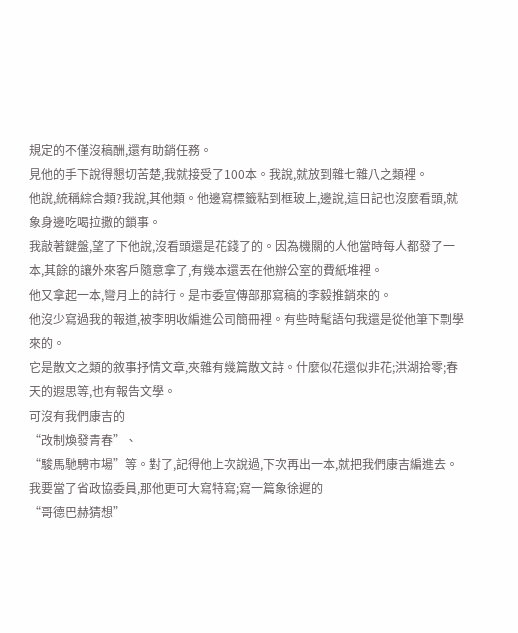規定的不僅沒稿酬,還有助銷任務。
見他的手下說得懇切苦楚,我就接受了100本。我說,就放到雜七雜八之類裡。
他說,統稱綜合類?我說,其他類。他邊寫標籤粘到框玻上,邊說,這日記也沒麼看頭,就象身邊吃喝拉撒的鎖事。
我敲著鍵盤,望了下他說,沒看頭還是花錢了的。因為機關的人他當時每人都發了一本,其餘的讓外來客戶隨意拿了,有幾本還丟在他辦公室的費紙堆裡。
他又拿起一本,彎月上的詩行。是市委宣傳部那寫稿的李毅推銷來的。
他沒少寫過我的報道,被李明收編進公司簡冊裡。有些時髦語句我還是從他筆下剽學來的。
它是散文之類的敘事抒情文章,夾雜有幾篇散文詩。什麼似花還似非花;洪湖拾零;春天的遐思等,也有報告文學。
可沒有我們康吉的
“改制煥發青春”、
“駿馬馳騁市場”等。對了,記得他上次說過,下次再出一本,就把我們康吉編進去。
我要當了省政協委員,那他更可大寫特寫;寫一篇象徐遲的
“哥德巴赫猜想”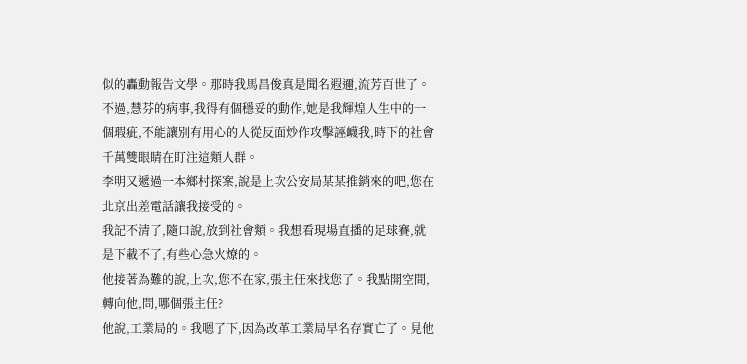似的轟動報告文學。那時我馬昌俊真是聞名遐邇,流芳百世了。
不過,慧芬的病事,我得有個穩妥的動作,她是我輝煌人生中的一個瑕疵,不能讓別有用心的人從反面炒作攻擊誣衊我,時下的社會千萬雙眼睛在盯注這類人群。
李明又遞過一本鄉村探案,說是上次公安局某某推銷來的吧,您在北京出差電話讓我接受的。
我記不清了,隨口說,放到社會類。我想看現場直播的足球賽,就是下載不了,有些心急火燎的。
他接著為難的說,上次,您不在家,張主任來找您了。我點開空間,轉向他,問,哪個張主任?
他說,工業局的。我嗯了下,因為改革工業局早名存實亡了。見他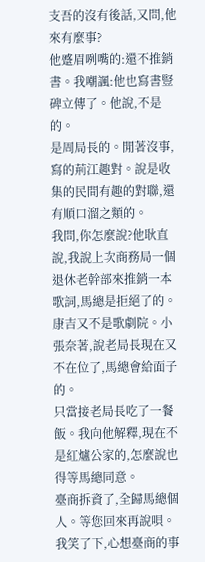支吾的沒有後話,又問,他來有麼事?
他蹙眉咧嘴的:還不推銷書。我嘲諷:他也寫書豎碑立傳了。他說,不是的。
是周局長的。閒著沒事,寫的荊江趣對。說是收集的民間有趣的對聯,還有順口溜之類的。
我問,你怎麼說?他耿直說,我說上次商務局一個退休老幹部來推銷一本歌詞,馬總是拒絕了的。
康吉又不是歌劇院。小張奈著,說老局長現在又不在位了,馬總會給面子的。
只當接老局長吃了一餐飯。我向他解釋,現在不是紅爐公家的,怎麼說也得等馬總同意。
臺商拆資了,全歸馬總個人。等您回來再說唄。我笑了下,心想臺商的事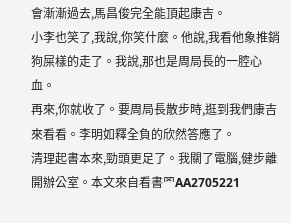會漸漸過去,馬昌俊完全能頂起康吉。
小李也笑了,我說,你笑什麼。他說,我看他象推銷狗屎樣的走了。我說,那也是周局長的一腔心血。
再來,你就收了。要周局長散步時,逛到我們康吉來看看。李明如釋全負的欣然答應了。
清理起書本來,勁頭更足了。我關了電腦,健步離開辦公室。本文來自看書罓AA2705221